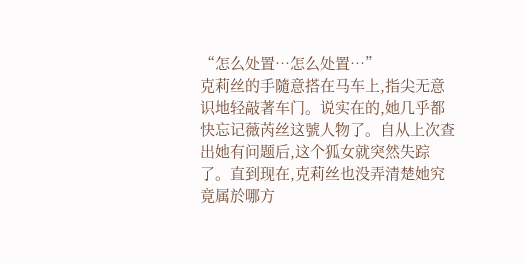“怎么处置…怎么处置…”
克莉丝的手隨意搭在马车上,指尖无意识地轻敲著车门。说实在的,她几乎都快忘记薇芮丝这號人物了。自从上次查出她有问题后,这个狐女就突然失踪了。直到现在,克莉丝也没弄清楚她究竟属於哪方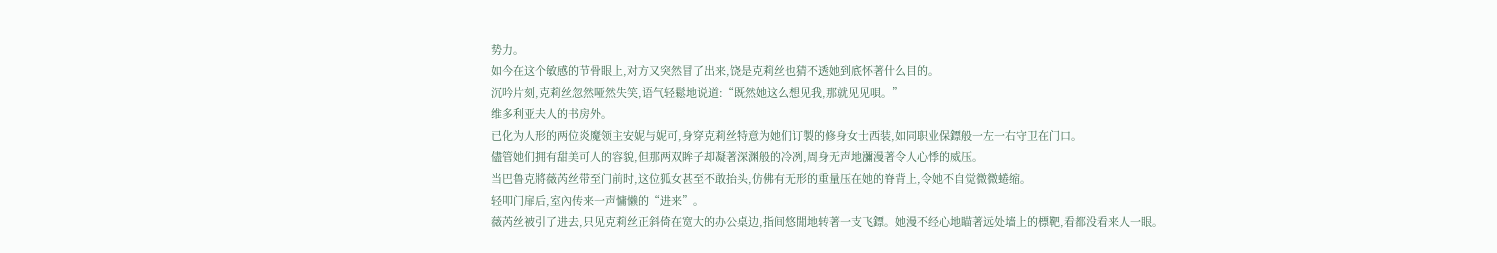势力。
如今在这个敏感的节骨眼上,对方又突然冒了出来,饶是克莉丝也猜不透她到底怀著什么目的。
沉吟片刻,克莉丝忽然哑然失笑,语气轻鬆地说道:“既然她这么想见我,那就见见唄。”
维多利亚夫人的书房外。
已化为人形的两位炎魔领主安妮与妮可,身穿克莉丝特意为她们订製的修身女士西装,如同职业保鏢般一左一右守卫在门口。
儘管她们拥有甜美可人的容貌,但那两双眸子却凝著深渊般的冷冽,周身无声地瀰漫著令人心悸的威压。
当巴鲁克將薇芮丝带至门前时,这位狐女甚至不敢抬头,仿佛有无形的重量压在她的脊背上,令她不自觉微微蜷缩。
轻叩门扉后,室內传来一声慵懒的“进来”。
薇芮丝被引了进去,只见克莉丝正斜倚在宽大的办公桌边,指间悠閒地转著一支飞鏢。她漫不经心地瞄著远处墙上的標靶,看都没看来人一眼。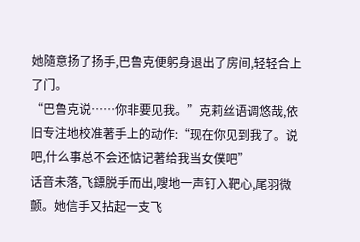她隨意扬了扬手,巴鲁克便躬身退出了房间,轻轻合上了门。
“巴鲁克说……你非要见我。”克莉丝语调悠哉,依旧专注地校准著手上的动作:“现在你见到我了。说吧,什么事总不会还惦记著给我当女僕吧”
话音未落,飞鏢脱手而出,嗖地一声钉入靶心,尾羽微颤。她信手又拈起一支飞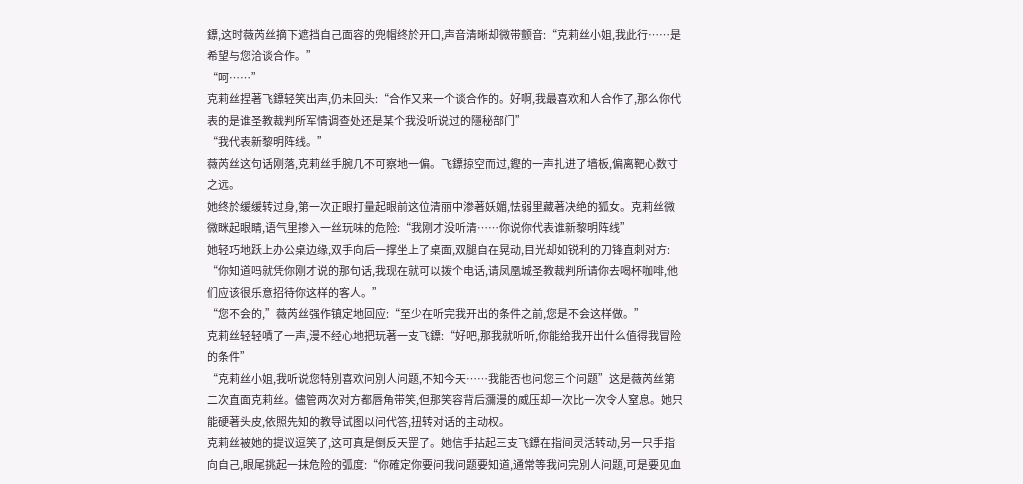鏢,这时薇芮丝摘下遮挡自己面容的兜帽终於开口,声音清晰却微带颤音:“克莉丝小姐,我此行……是希望与您洽谈合作。”
“呵……”
克莉丝捏著飞鏢轻笑出声,仍未回头:“合作又来一个谈合作的。好啊,我最喜欢和人合作了,那么你代表的是谁圣教裁判所军情调查处还是某个我没听说过的隱秘部门”
“我代表新黎明阵线。”
薇芮丝这句话刚落,克莉丝手腕几不可察地一偏。飞鏢掠空而过,鏗的一声扎进了墙板,偏离靶心数寸之远。
她终於缓缓转过身,第一次正眼打量起眼前这位清丽中渗著妖媚,怯弱里藏著决绝的狐女。克莉丝微微眯起眼睛,语气里掺入一丝玩味的危险:“我刚才没听清……你说你代表谁新黎明阵线”
她轻巧地跃上办公桌边缘,双手向后一撑坐上了桌面,双腿自在晃动,目光却如锐利的刀锋直刺对方:
“你知道吗就凭你刚才说的那句话,我现在就可以拨个电话,请凤凰城圣教裁判所请你去喝杯咖啡,他们应该很乐意招待你这样的客人。”
“您不会的,”薇芮丝强作镇定地回应:“至少在听完我开出的条件之前,您是不会这样做。”
克莉丝轻轻嘖了一声,漫不经心地把玩著一支飞鏢:“好吧,那我就听听,你能给我开出什么值得我冒险的条件”
“克莉丝小姐,我听说您特別喜欢问別人问题,不知今天……我能否也问您三个问题”这是薇芮丝第二次直面克莉丝。儘管两次对方都唇角带笑,但那笑容背后瀰漫的威压却一次比一次令人窒息。她只能硬著头皮,依照先知的教导试图以问代答,扭转对话的主动权。
克莉丝被她的提议逗笑了,这可真是倒反天罡了。她信手拈起三支飞鏢在指间灵活转动,另一只手指向自己,眼尾挑起一抹危险的弧度:“你確定你要问我问题要知道,通常等我问完別人问题,可是要见血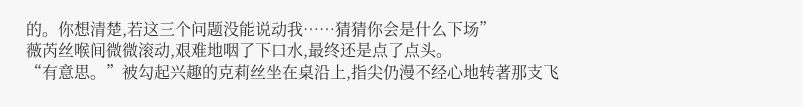的。你想清楚,若这三个问题没能说动我……猜猜你会是什么下场”
薇芮丝喉间微微滚动,艰难地咽了下口水,最终还是点了点头。
“有意思。”被勾起兴趣的克莉丝坐在桌沿上,指尖仍漫不经心地转著那支飞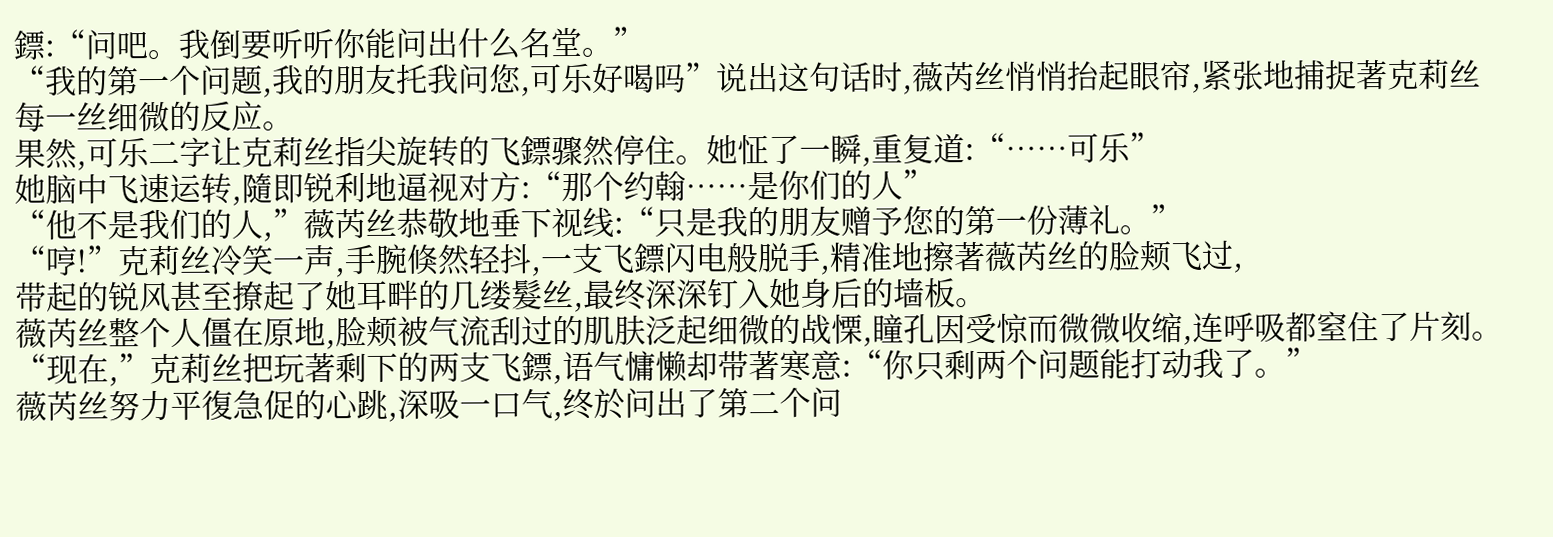鏢:“问吧。我倒要听听你能问出什么名堂。”
“我的第一个问题,我的朋友托我问您,可乐好喝吗”说出这句话时,薇芮丝悄悄抬起眼帘,紧张地捕捉著克莉丝每一丝细微的反应。
果然,可乐二字让克莉丝指尖旋转的飞鏢骤然停住。她怔了一瞬,重复道:“……可乐”
她脑中飞速运转,隨即锐利地逼视对方:“那个约翰……是你们的人”
“他不是我们的人,”薇芮丝恭敬地垂下视线:“只是我的朋友赠予您的第一份薄礼。”
“哼!”克莉丝冷笑一声,手腕倏然轻抖,一支飞鏢闪电般脱手,精准地擦著薇芮丝的脸颊飞过,
带起的锐风甚至撩起了她耳畔的几缕髮丝,最终深深钉入她身后的墙板。
薇芮丝整个人僵在原地,脸颊被气流刮过的肌肤泛起细微的战慄,瞳孔因受惊而微微收缩,连呼吸都窒住了片刻。
“现在,”克莉丝把玩著剩下的两支飞鏢,语气慵懒却带著寒意:“你只剩两个问题能打动我了。”
薇芮丝努力平復急促的心跳,深吸一口气,终於问出了第二个问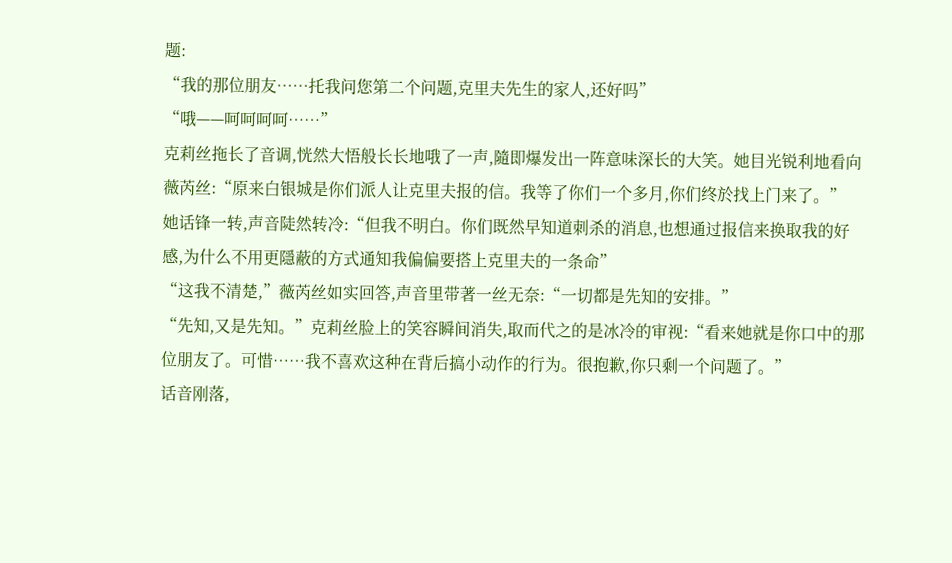题:
“我的那位朋友……托我问您第二个问题,克里夫先生的家人,还好吗”
“哦——呵呵呵呵……”
克莉丝拖长了音调,恍然大悟般长长地哦了一声,隨即爆发出一阵意味深长的大笑。她目光锐利地看向薇芮丝:“原来白银城是你们派人让克里夫报的信。我等了你们一个多月,你们终於找上门来了。”
她话锋一转,声音陡然转冷:“但我不明白。你们既然早知道刺杀的消息,也想通过报信来换取我的好感,为什么不用更隱蔽的方式通知我偏偏要搭上克里夫的一条命”
“这我不清楚,”薇芮丝如实回答,声音里带著一丝无奈:“一切都是先知的安排。”
“先知,又是先知。”克莉丝脸上的笑容瞬间消失,取而代之的是冰冷的审视:“看来她就是你口中的那位朋友了。可惜……我不喜欢这种在背后搞小动作的行为。很抱歉,你只剩一个问题了。”
话音刚落,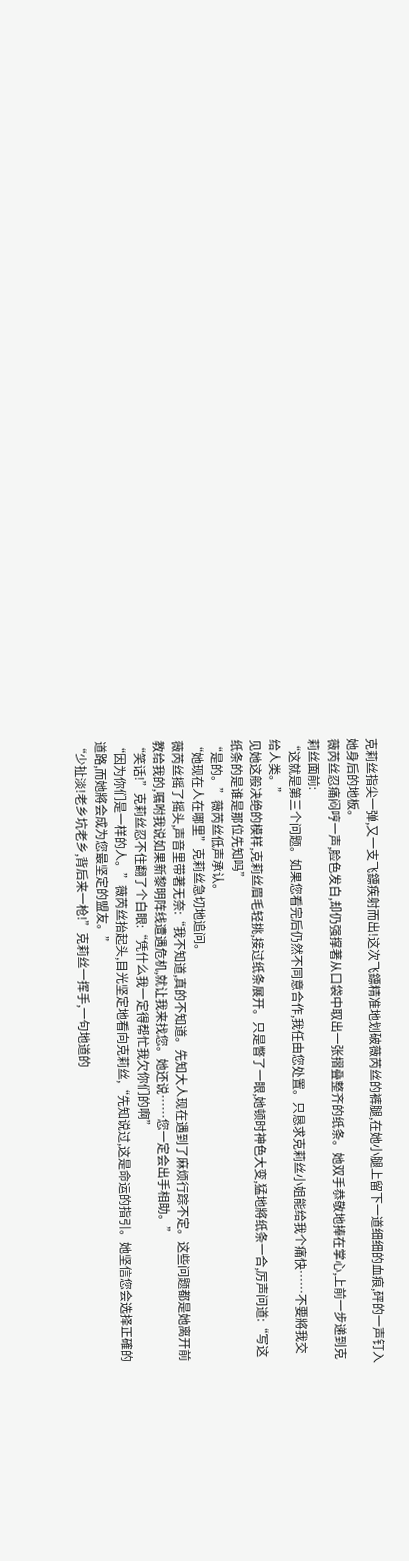克莉丝指尖一弹,又一支飞鏢疾射而出!这次飞鏢精准地划破薇芮丝的裤腿,在她小腿上留下一道细细的血痕,砰的一声钉入她身后的地板。
薇芮丝忍痛闷哼一声,脸色发白,却仍强撑著从口袋中取出一张摺叠整齐的纸条。她双手恭敬地捧在掌心,上前一步递到克莉丝面前:
“这就是第三个问题。如果您看完后仍然不同意合作,我任由您处置。只恳求克莉丝小姐能给我个痛快……不要將我交给人类。”
见她这般决绝的模样,克莉丝眉毛轻挑,接过纸条展开。只是瞥了一眼,她顿时神色大变,猛地將纸条一合,厉声问道:“写这纸条的是谁是那位先知吗”
“是的。”薇芮丝低声承认。
“她现在人在哪里”克莉丝急切地追问。
薇芮丝摇了摇头,声音里带著无奈:“我不知道,真的不知道。先知大人现在遇到了麻烦行踪不定。这些问题都是她离开前教给我的,嘱咐我说如果新黎明阵线遭遇危机,就让我来找您。她还说……您一定会出手相助。”
“笑话!”克莉丝忍不住翻了个白眼:“凭什么我一定得帮忙我欠你们的啊”
“因为你们是一样的人。”薇芮丝抬起头,目光坚定地看向克莉丝,“先知说过,这是命运的指引。她坚信您会选择正確的道路,而她將会成为您最坚定的盟友。”
“少扯淡!老乡坑老乡,背后来一枪!”克莉丝一挥手,一句地道的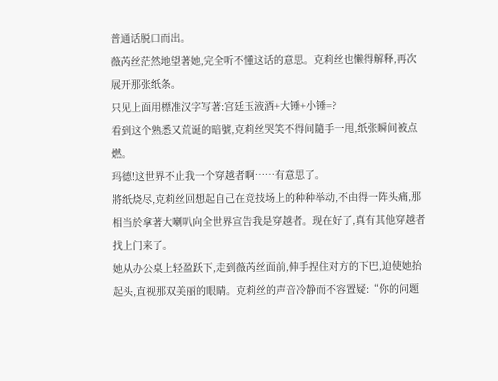普通话脱口而出。
薇芮丝茫然地望著她,完全听不懂这话的意思。克莉丝也懒得解释,再次展开那张纸条。
只见上面用標准汉字写著:宫廷玉液酒+大锤+小锤=?
看到这个熟悉又荒诞的暗號,克莉丝哭笑不得间隨手一甩,纸张瞬间被点燃。
玛德!这世界不止我一个穿越者啊……有意思了。
將纸烧尽,克莉丝回想起自己在竞技场上的种种举动,不由得一阵头痛,那相当於拿著大喇叭向全世界宣告我是穿越者。现在好了,真有其他穿越者找上门来了。
她从办公桌上轻盈跃下,走到薇芮丝面前,伸手捏住对方的下巴,迫使她抬起头,直视那双美丽的眼睛。克莉丝的声音冷静而不容置疑:“你的问题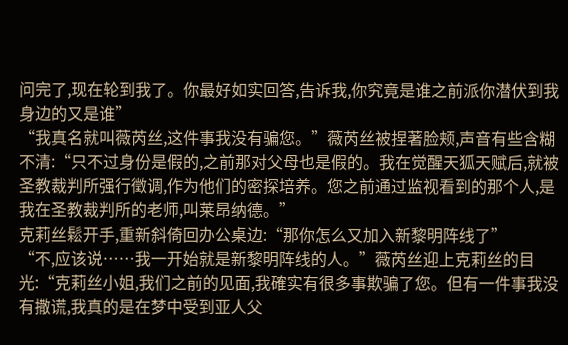问完了,现在轮到我了。你最好如实回答,告诉我,你究竟是谁之前派你潜伏到我身边的又是谁”
“我真名就叫薇芮丝,这件事我没有骗您。”薇芮丝被捏著脸颊,声音有些含糊不清:“只不过身份是假的,之前那对父母也是假的。我在觉醒天狐天赋后,就被圣教裁判所强行徵调,作为他们的密探培养。您之前通过监视看到的那个人,是我在圣教裁判所的老师,叫莱昂纳德。”
克莉丝鬆开手,重新斜倚回办公桌边:“那你怎么又加入新黎明阵线了”
“不,应该说……我一开始就是新黎明阵线的人。”薇芮丝迎上克莉丝的目光:“克莉丝小姐,我们之前的见面,我確实有很多事欺骗了您。但有一件事我没有撒谎,我真的是在梦中受到亚人父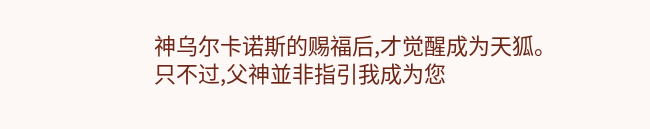神乌尔卡诺斯的赐福后,才觉醒成为天狐。只不过,父神並非指引我成为您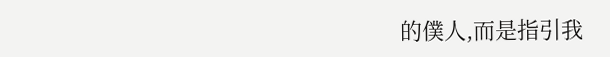的僕人,而是指引我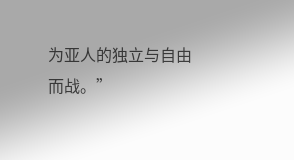为亚人的独立与自由而战。”